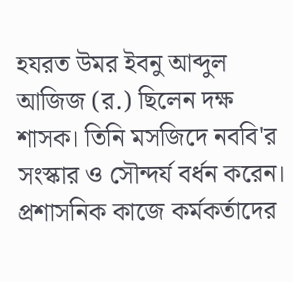হযরত উমর ইবনু আব্দুল আজিজ (র.) ছিলেন দক্ষ শাসক। তিনি মসজিদে নববি'র সংস্কার ও সৌন্দর্য বর্ধন করেন। প্রশাসনিক কাজে কর্মকর্তাদের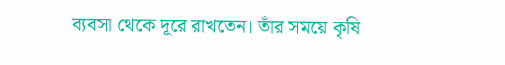ব্যবসা থেকে দূরে রাখতেন। তাঁর সময়ে কৃষি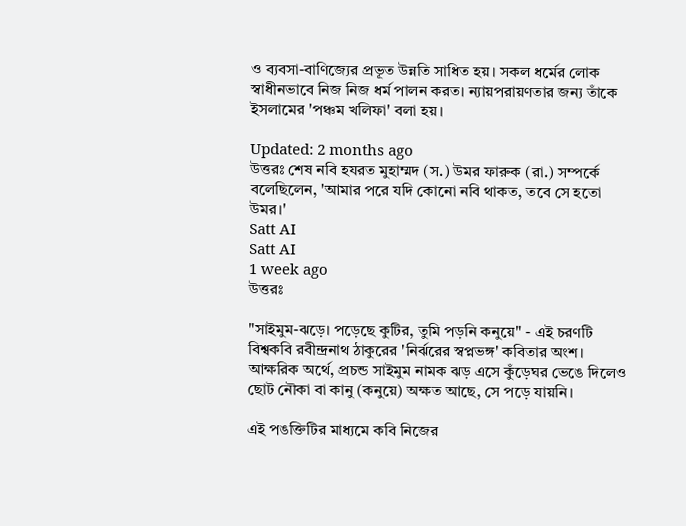ও ব্যবসা-বাণিজ্যের প্রভূত উন্নতি সাধিত হয়। সকল ধর্মের লোক স্বাধীনভাবে নিজ নিজ ধর্ম পালন করত। ন্যায়পরায়ণতার জন্য তাঁকে ইসলামের 'পঞ্চম খলিফা' বলা হয়।

Updated: 2 months ago
উত্তরঃ শেষ নবি হযরত মুহাম্মদ (স.) উমর ফারুক (রা.) সম্পর্কে বলেছিলেন, 'আমার পরে যদি কোনো নবি থাকত, তবে সে হতো উমর।'
Satt AI
Satt AI
1 week ago
উত্তরঃ

"সাইমুম-ঝড়ে। পড়েছে কুটির, তুমি পড়নি কনুয়ে" - এই চরণটি বিশ্বকবি রবীন্দ্রনাথ ঠাকুরের 'নির্ঝরের স্বপ্নভঙ্গ' কবিতার অংশ। আক্ষরিক অর্থে, প্রচন্ড সাইমুম নামক ঝড় এসে কুঁড়েঘর ভেঙে দিলেও ছোট নৌকা বা কানু (কনুয়ে) অক্ষত আছে, সে পড়ে যায়নি।

এই পঙক্তিটির মাধ্যমে কবি নিজের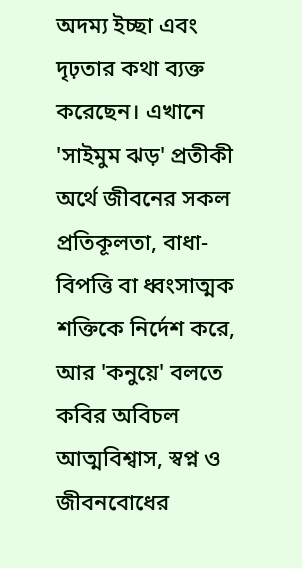অদম্য ইচ্ছা এবং দৃঢ়তার কথা ব্যক্ত করেছেন। এখানে 'সাইমুম ঝড়' প্রতীকী অর্থে জীবনের সকল প্রতিকূলতা, বাধা-বিপত্তি বা ধ্বংসাত্মক শক্তিকে নির্দেশ করে, আর 'কনুয়ে' বলতে কবির অবিচল আত্মবিশ্বাস, স্বপ্ন ও জীবনবোধের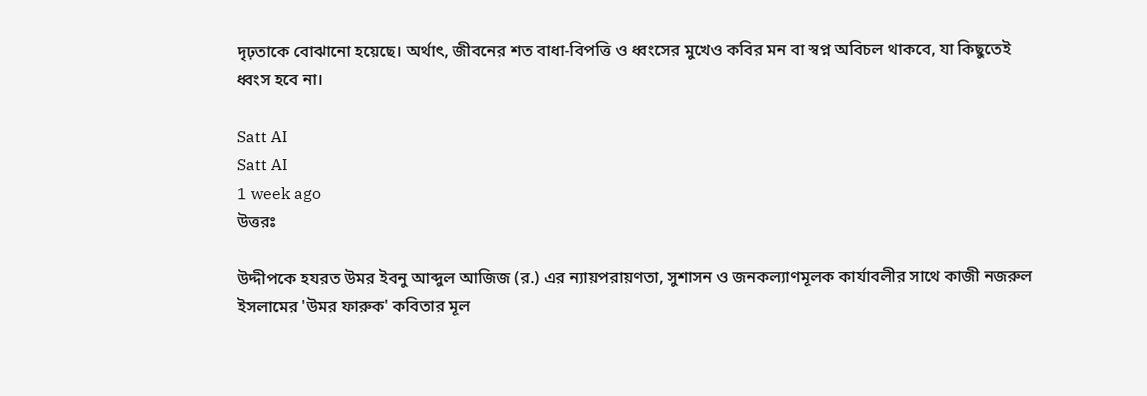দৃঢ়তাকে বোঝানো হয়েছে। অর্থাৎ, জীবনের শত বাধা-বিপত্তি ও ধ্বংসের মুখেও কবির মন বা স্বপ্ন অবিচল থাকবে, যা কিছুতেই ধ্বংস হবে না।

Satt AI
Satt AI
1 week ago
উত্তরঃ

উদ্দীপকে হযরত উমর ইবনু আব্দুল আজিজ (র.) এর ন্যায়পরায়ণতা, সুশাসন ও জনকল্যাণমূলক কার্যাবলীর সাথে কাজী নজরুল ইসলামের 'উমর ফারুক' কবিতার মূল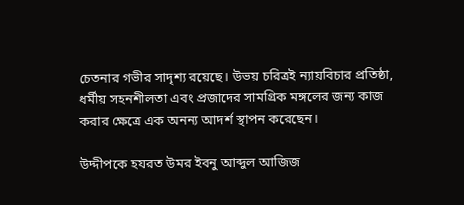চেতনার গভীর সাদৃশ্য রয়েছে। উভয় চরিত্রই ন্যায়বিচার প্রতিষ্ঠা, ধর্মীয় সহনশীলতা এবং প্রজাদের সামগ্রিক মঙ্গলের জন্য কাজ করার ক্ষেত্রে এক অনন্য আদর্শ স্থাপন করেছেন।

উদ্দীপকে হযরত উমর ইবনু আব্দুল আজিজ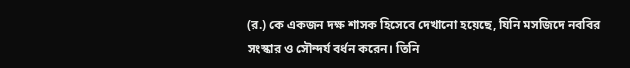(র.) কে একজন দক্ষ শাসক হিসেবে দেখানো হয়েছে, যিনি মসজিদে নববির সংস্কার ও সৌন্দর্য বর্ধন করেন। তিনি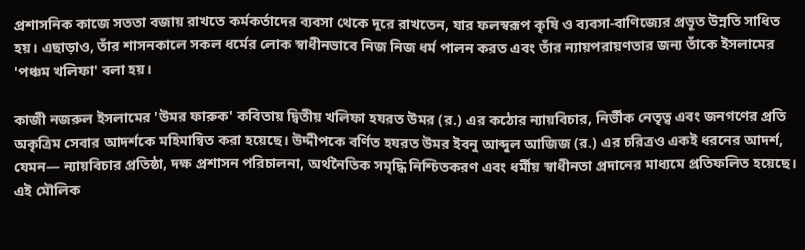প্রশাসনিক কাজে সততা বজায় রাখতে কর্মকর্তাদের ব্যবসা থেকে দূরে রাখতেন, যার ফলস্বরূপ কৃষি ও ব্যবসা-বাণিজ্যের প্রভূত উন্নতি সাধিত হয়। এছাড়াও, তাঁর শাসনকালে সকল ধর্মের লোক স্বাধীনভাবে নিজ নিজ ধর্ম পালন করত এবং তাঁর ন্যায়পরায়ণতার জন্য তাঁকে ইসলামের 'পঞ্চম খলিফা' বলা হয়।

কাজী নজরুল ইসলামের 'উমর ফারুক' কবিতায় দ্বিতীয় খলিফা হযরত উমর (র.) এর কঠোর ন্যায়বিচার, নির্ভীক নেতৃত্ব এবং জনগণের প্রতি অকৃত্রিম সেবার আদর্শকে মহিমান্বিত করা হয়েছে। উদ্দীপকে বর্ণিত হযরত উমর ইবনু আব্দুল আজিজ (র.) এর চরিত্রও একই ধরনের আদর্শ, যেমন— ন্যায়বিচার প্রতিষ্ঠা, দক্ষ প্রশাসন পরিচালনা, অর্থনৈতিক সমৃদ্ধি নিশ্চিতকরণ এবং ধর্মীয় স্বাধীনতা প্রদানের মাধ্যমে প্রতিফলিত হয়েছে। এই মৌলিক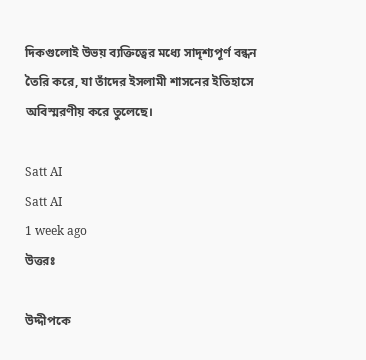দিকগুলোই উভয় ব্যক্তিত্বের মধ্যে সাদৃশ্যপূর্ণ বন্ধন তৈরি করে, যা তাঁদের ইসলামী শাসনের ইতিহাসে অবিস্মরণীয় করে তুলেছে।

Satt AI
Satt AI
1 week ago
উত্তরঃ

উদ্দীপকে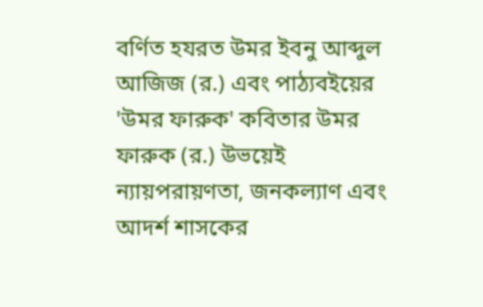বর্ণিত হযরত উমর ইবনু আব্দুল আজিজ (র.) এবং পাঠ্যবইয়ের 'উমর ফারুক' কবিতার উমর ফারুক (র.) উভয়েই ন্যায়পরায়ণতা, জনকল্যাণ এবং আদর্শ শাসকের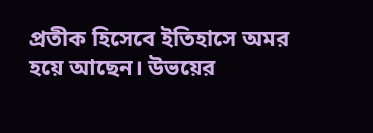প্রতীক হিসেবে ইতিহাসে অমর হয়ে আছেন। উভয়ের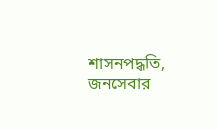শাসনপদ্ধতি, জনসেবার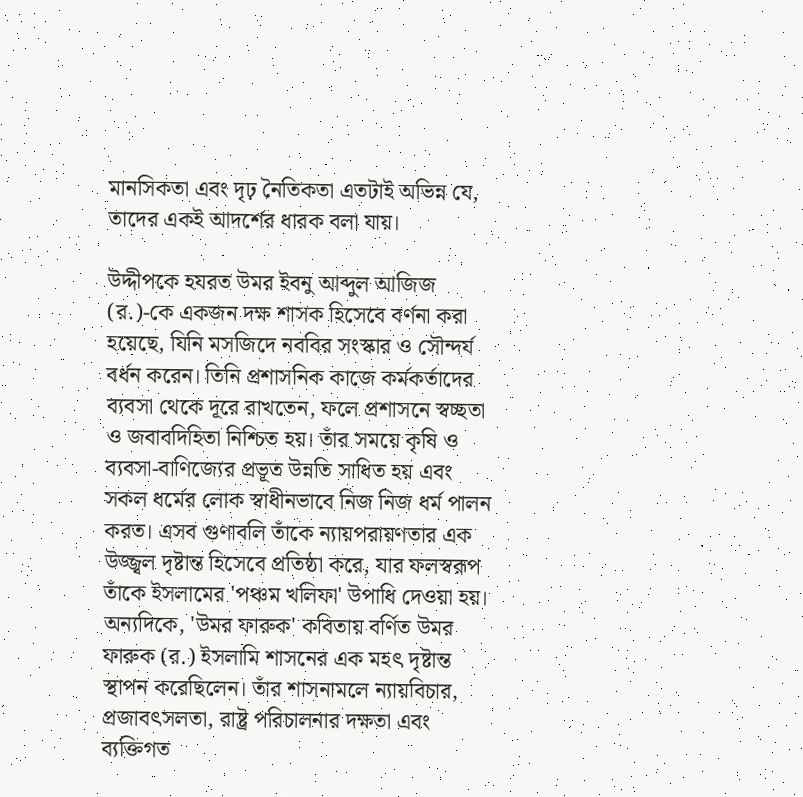মানসিকতা এবং দৃঢ় নৈতিকতা এতটাই অভিন্ন যে, তাদের একই আদর্শের ধারক বলা যায়।

উদ্দীপকে হযরত উমর ইবনু আব্দুল আজিজ (র.)-কে একজন দক্ষ শাসক হিসেবে বর্ণনা করা হয়েছে, যিনি মসজিদে নববির সংস্কার ও সৌন্দর্য বর্ধন করেন। তিনি প্রশাসনিক কাজে কর্মকর্তাদের ব্যবসা থেকে দূরে রাখতেন, ফলে প্রশাসনে স্বচ্ছতা ও জবাবদিহিতা নিশ্চিত হয়। তাঁর সময়ে কৃষি ও ব্যবসা-বাণিজ্যের প্রভূত উন্নতি সাধিত হয় এবং সকল ধর্মের লোক স্বাধীনভাবে নিজ নিজ ধর্ম পালন করত। এসব গুণাবলি তাঁকে ন্যায়পরায়ণতার এক উজ্জ্বল দৃষ্টান্ত হিসেবে প্রতিষ্ঠা করে, যার ফলস্বরূপ তাঁকে ইসলামের 'পঞ্চম খলিফা' উপাধি দেওয়া হয়। অন্যদিকে, 'উমর ফারুক' কবিতায় বর্ণিত উমর ফারুক (র.) ইসলামি শাসনের এক মহৎ দৃষ্টান্ত স্থাপন করেছিলেন। তাঁর শাসনামলে ন্যায়বিচার, প্রজাবৎসলতা, রাষ্ট্র পরিচালনার দক্ষতা এবং ব্যক্তিগত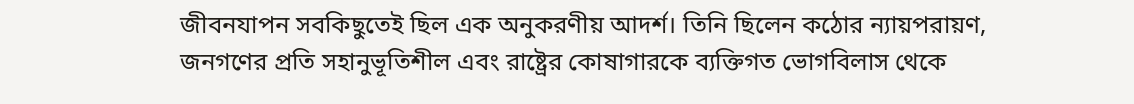জীবনযাপন সবকিছুতেই ছিল এক অনুকরণীয় আদর্শ। তিনি ছিলেন কঠোর ন্যায়পরায়ণ, জনগণের প্রতি সহানুভূতিশীল এবং রাষ্ট্রের কোষাগারকে ব্যক্তিগত ভোগবিলাস থেকে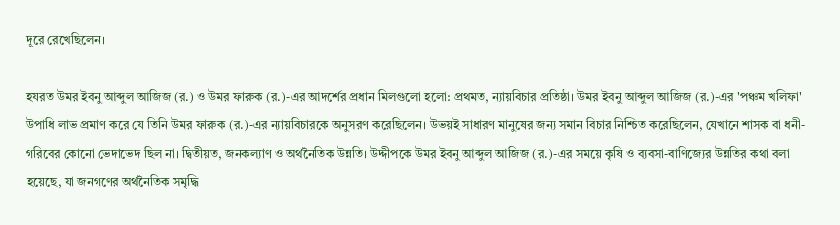দূরে রেখেছিলেন।

হযরত উমর ইবনু আব্দুল আজিজ (র.) ও উমর ফারুক (র.)-এর আদর্শের প্রধান মিলগুলো হলো: প্রথমত, ন্যায়বিচার প্রতিষ্ঠা। উমর ইবনু আব্দুল আজিজ (র.)-এর 'পঞ্চম খলিফা' উপাধি লাভ প্রমাণ করে যে তিনি উমর ফারুক (র.)-এর ন্যায়বিচারকে অনুসরণ করেছিলেন। উভয়ই সাধারণ মানুষের জন্য সমান বিচার নিশ্চিত করেছিলেন, যেখানে শাসক বা ধনী-গরিবের কোনো ভেদাভেদ ছিল না। দ্বিতীয়ত, জনকল্যাণ ও অর্থনৈতিক উন্নতি। উদ্দীপকে উমর ইবনু আব্দুল আজিজ (র.)-এর সময়ে কৃষি ও ব্যবসা-বাণিজ্যের উন্নতির কথা বলা হয়েছে, যা জনগণের অর্থনৈতিক সমৃদ্ধি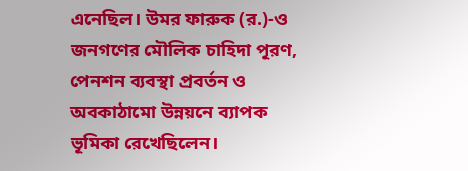এনেছিল। উমর ফারুক (র.)-ও জনগণের মৌলিক চাহিদা পূরণ, পেনশন ব্যবস্থা প্রবর্তন ও অবকাঠামো উন্নয়নে ব্যাপক ভূমিকা রেখেছিলেন।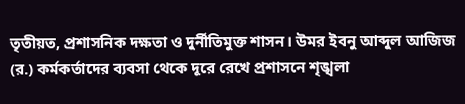তৃতীয়ত, প্রশাসনিক দক্ষতা ও দুর্নীতিমুক্ত শাসন। উমর ইবনু আব্দুল আজিজ (র.) কর্মকর্তাদের ব্যবসা থেকে দূরে রেখে প্রশাসনে শৃঙ্খলা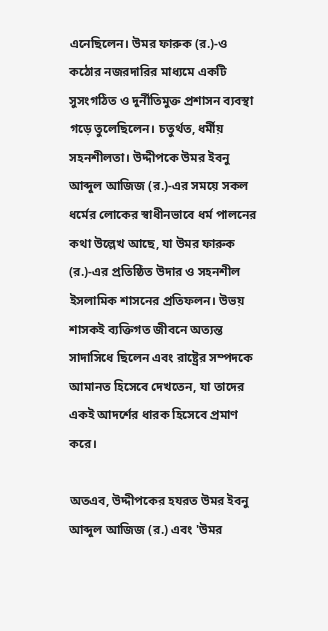এনেছিলেন। উমর ফারুক (র.)-ও কঠোর নজরদারির মাধ্যমে একটি সুসংগঠিত ও দুর্নীতিমুক্ত প্রশাসন ব্যবস্থা গড়ে তুলেছিলেন। চতুর্থত, ধর্মীয় সহনশীলতা। উদ্দীপকে উমর ইবনু আব্দুল আজিজ (র.)-এর সময়ে সকল ধর্মের লোকের স্বাধীনভাবে ধর্ম পালনের কথা উল্লেখ আছে, যা উমর ফারুক (র.)-এর প্রতিষ্ঠিত উদার ও সহনশীল ইসলামিক শাসনের প্রতিফলন। উভয় শাসকই ব্যক্তিগত জীবনে অত্যন্ত সাদাসিধে ছিলেন এবং রাষ্ট্রের সম্পদকে আমানত হিসেবে দেখতেন, যা তাদের একই আদর্শের ধারক হিসেবে প্রমাণ করে।

অতএব, উদ্দীপকের হযরত উমর ইবনু আব্দুল আজিজ (র.) এবং 'উমর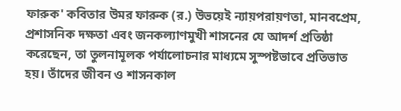ফারুক' কবিতার উমর ফারুক (র.) উভয়েই ন্যায়পরায়ণতা, মানবপ্রেম, প্রশাসনিক দক্ষতা এবং জনকল্যাণমুখী শাসনের যে আদর্শ প্রতিষ্ঠা করেছেন, তা তুলনামূলক পর্যালোচনার মাধ্যমে সুস্পষ্টভাবে প্রতিভাত হয়। তাঁদের জীবন ও শাসনকাল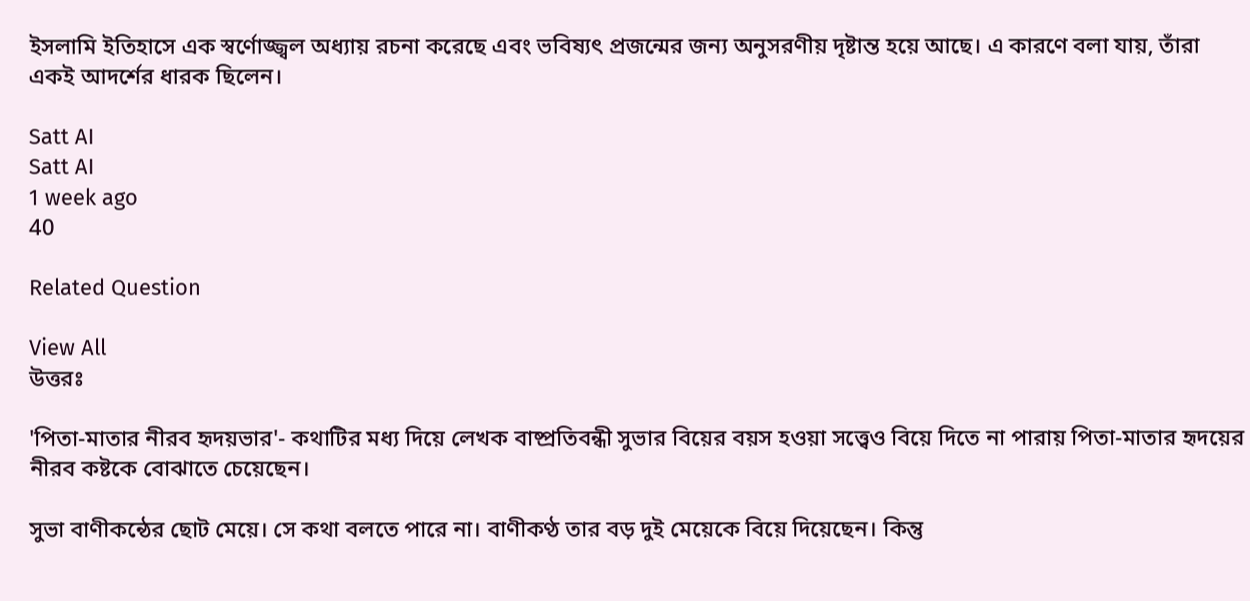ইসলামি ইতিহাসে এক স্বর্ণোজ্জ্বল অধ্যায় রচনা করেছে এবং ভবিষ্যৎ প্রজন্মের জন্য অনুসরণীয় দৃষ্টান্ত হয়ে আছে। এ কারণে বলা যায়, তাঁরা একই আদর্শের ধারক ছিলেন।

Satt AI
Satt AI
1 week ago
40

Related Question

View All
উত্তরঃ

'পিতা-মাতার নীরব হৃদয়ভার'- কথাটির মধ্য দিয়ে লেখক বাষ্প্রতিবন্ধী সুভার বিয়ের বয়স হওয়া সত্ত্বেও বিয়ে দিতে না পারায় পিতা-মাতার হৃদয়ের নীরব কষ্টকে বোঝাতে চেয়েছেন।

সুভা বাণীকন্ঠের ছোট মেয়ে। সে কথা বলতে পারে না। বাণীকণ্ঠ তার বড় দুই মেয়েকে বিয়ে দিয়েছেন। কিন্তু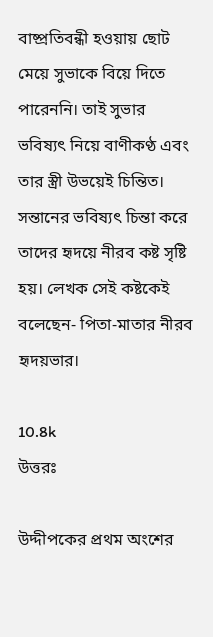বাষ্প্রতিবন্ধী হওয়ায় ছোট মেয়ে সুভাকে বিয়ে দিতে পারেননি। তাই সুভার ভবিষ্যৎ নিয়ে বাণীকণ্ঠ এবং তার স্ত্রী উভয়েই চিন্তিত। সন্তানের ভবিষ্যৎ চিন্তা করে তাদের হৃদয়ে নীরব কষ্ট সৃষ্টি হয়। লেখক সেই কষ্টকেই বলেছেন- পিতা-মাতার নীরব হৃদয়ভার।

10.8k
উত্তরঃ

উদ্দীপকের প্রথম অংশের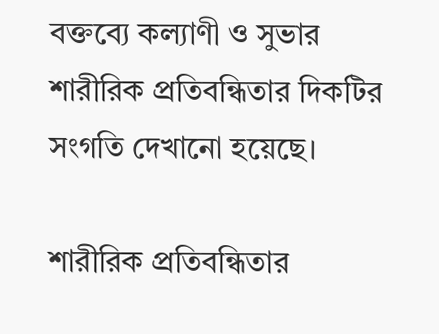বক্তব্যে কল্যাণী ও সুভার শারীরিক প্রতিবন্ধিতার দিকটির সংগতি দেখানো হয়েছে।

শারীরিক প্রতিবন্ধিতার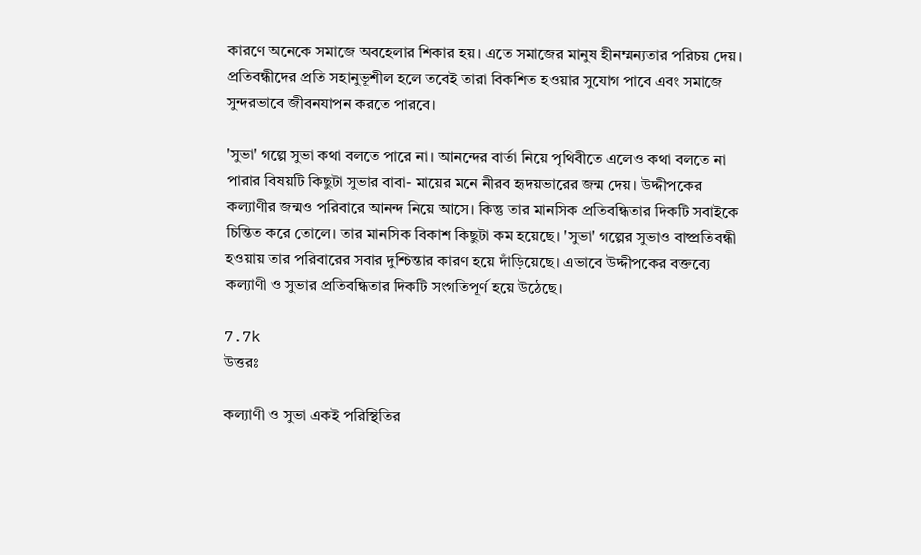কারণে অনেকে সমাজে অবহেলার শিকার হয়। এতে সমাজের মানুষ হীনম্মন্যতার পরিচয় দেয়। প্রতিবন্ধীদের প্রতি সহানুভূশীল হলে তবেই তারা বিকশিত হওয়ার সুযোগ পাবে এবং সমাজে সুন্দরভাবে জীবনযাপন করতে পারবে।

'সুভা' গল্পে সুভা কথা বলতে পারে না। আনন্দের বার্তা নিয়ে পৃথিবীতে এলেও কথা বলতে না পারার বিষয়টি কিছুটা সুভার বাবা- মায়ের মনে নীরব হৃদয়ভারের জন্ম দেয়। উদ্দীপকের কল্যাণীর জন্মও পরিবারে আনন্দ নিয়ে আসে। কিন্তু তার মানসিক প্রতিবন্ধিতার দিকটি সবাইকে চিন্তিত করে তোলে। তার মানসিক বিকাশ কিছুটা কম হয়েছে। 'সুভা' গল্পের সুভাও বাষ্প্রতিবন্ধী হওয়ায় তার পরিবারের সবার দুশ্চিন্তার কারণ হয়ে দাঁড়িয়েছে। এভাবে উদ্দীপকের বক্তব্যে কল্যাণী ও সুভার প্রতিবন্ধিতার দিকটি সংগতিপূর্ণ হয়ে উঠেছে।

7.7k
উত্তরঃ

কল্যাণী ও সুভা একই পরিস্থিতির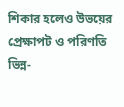শিকার হলেও উভয়ের প্রেক্ষাপট ও পরিণতি ভিন্ন-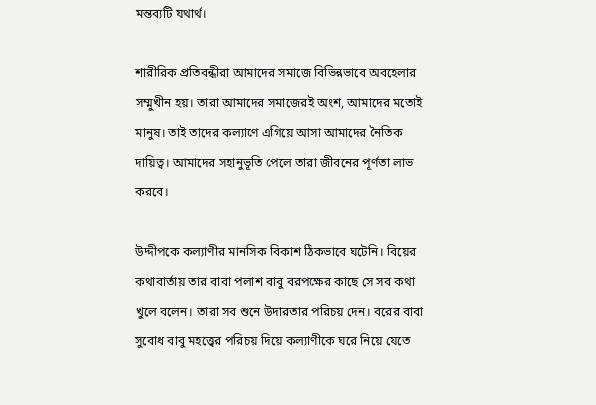মন্তব্যটি যথার্থ।

শারীরিক প্রতিবন্ধীরা আমাদের সমাজে বিভিন্নভাবে অবহেলার সম্মুখীন হয়। তারা আমাদের সমাজেরই অংশ, আমাদের মতোই মানুষ। তাই তাদের কল্যাণে এগিয়ে আসা আমাদের নৈতিক দায়িত্ব। আমাদের সহানুভূতি পেলে তারা জীবনের পূর্ণতা লাভ করবে।

উদ্দীপকে কল্যাণীর মানসিক বিকাশ ঠিকভাবে ঘটেনি। বিয়ের কথাবার্তায় তার বাবা পলাশ বাবু বরপক্ষের কাছে সে সব কথা খুলে বলেন। তারা সব শুনে উদারতার পরিচয় দেন। বরের বাবা সুবোধ বাবু মহত্ত্বের পরিচয় দিয়ে কল্যাণীকে ঘরে নিয়ে যেতে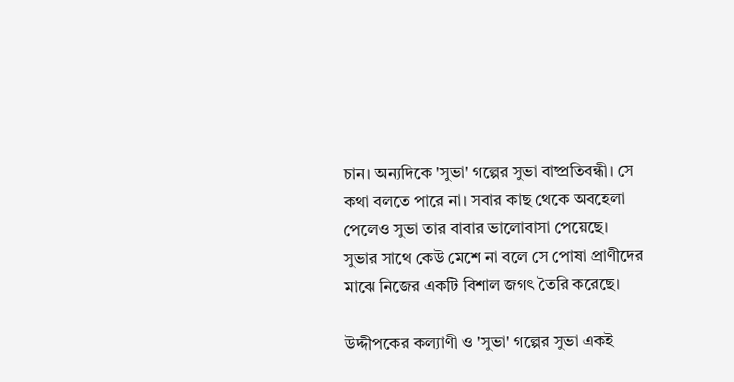চান। অন্যদিকে 'সুভা' গল্পের সুভা বাষ্প্রতিবন্ধী। সে কথা বলতে পারে না। সবার কাছ থেকে অবহেলা পেলেও সুভা তার বাবার ভালোবাসা পেয়েছে। সুভার সাথে কেউ মেশে না বলে সে পোষা প্রাণীদের মাঝে নিজের একটি বিশাল জগৎ তৈরি করেছে।

উদ্দীপকের কল্যাণী ও 'সুভা' গল্পের সুভা একই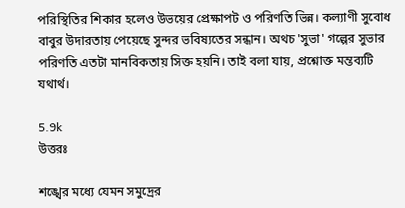পরিস্থিতির শিকার হলেও উভয়ের প্রেক্ষাপট ও পরিণতি ভিন্ন। কল্যাণী সুবোধ বাবুর উদারতায় পেয়েছে সুন্দর ভবিষ্যতের সন্ধান। অথচ 'সুভা' গল্পের সুভার পরিণতি এতটা মানবিকতায় সিক্ত হয়নি। তাই বলা যায়, প্রশ্নোক্ত মন্তব্যটি যথার্থ।

5.9k
উত্তরঃ

শঙ্খের মধ্যে যেমন সমুদ্রের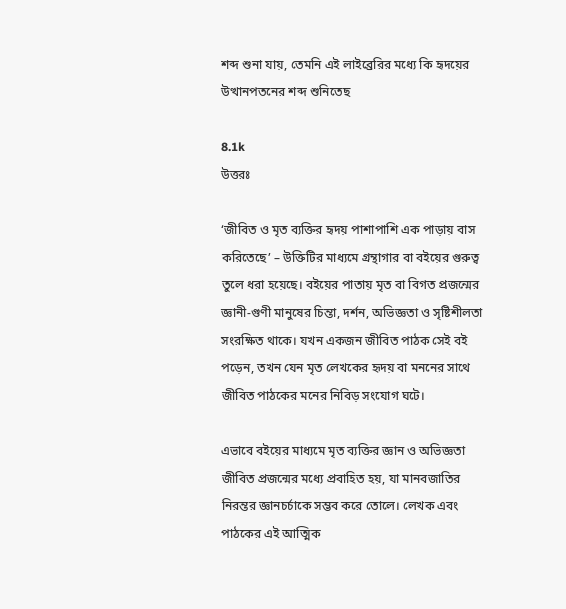শব্দ শুনা যায়, তেমনি এই লাইব্রেরির মধ্যে কি হৃদয়ের উত্থানপতনের শব্দ শুনিতেছ

8.1k
উত্তরঃ

‘জীবিত ও মৃত ব্যক্তির হৃদয় পাশাপাশি এক পাড়ায় বাস করিতেছে’ – উক্তিটির মাধ্যমে গ্রন্থাগার বা বইয়ের গুরুত্ব তুলে ধরা হয়েছে। বইয়ের পাতায় মৃত বা বিগত প্রজন্মের জ্ঞানী-গুণী মানুষের চিন্তা, দর্শন, অভিজ্ঞতা ও সৃষ্টিশীলতা সংরক্ষিত থাকে। যখন একজন জীবিত পাঠক সেই বই পড়েন, তখন যেন মৃত লেখকের হৃদয় বা মননের সাথে জীবিত পাঠকের মনের নিবিড় সংযোগ ঘটে।

এভাবে বইয়ের মাধ্যমে মৃত ব্যক্তির জ্ঞান ও অভিজ্ঞতা জীবিত প্রজন্মের মধ্যে প্রবাহিত হয়, যা মানবজাতির নিরন্তর জ্ঞানচর্চাকে সম্ভব করে তোলে। লেখক এবং পাঠকের এই আত্মিক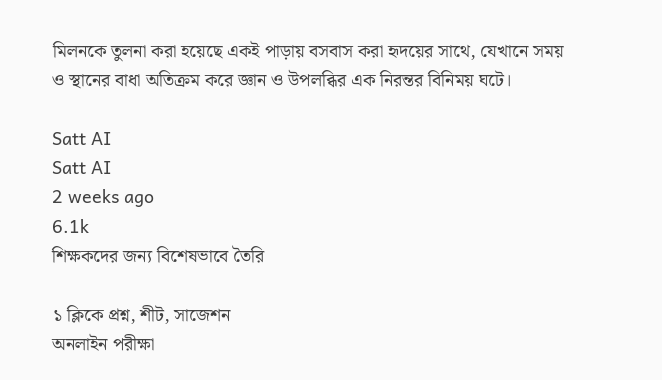মিলনকে তুলনা করা হয়েছে একই পাড়ায় বসবাস করা হৃদয়ের সাথে, যেখানে সময় ও স্থানের বাধা অতিক্রম করে জ্ঞান ও উপলব্ধির এক নিরন্তর বিনিময় ঘটে।

Satt AI
Satt AI
2 weeks ago
6.1k
শিক্ষকদের জন্য বিশেষভাবে তৈরি

১ ক্লিকে প্রশ্ন, শীট, সাজেশন
অনলাইন পরীক্ষা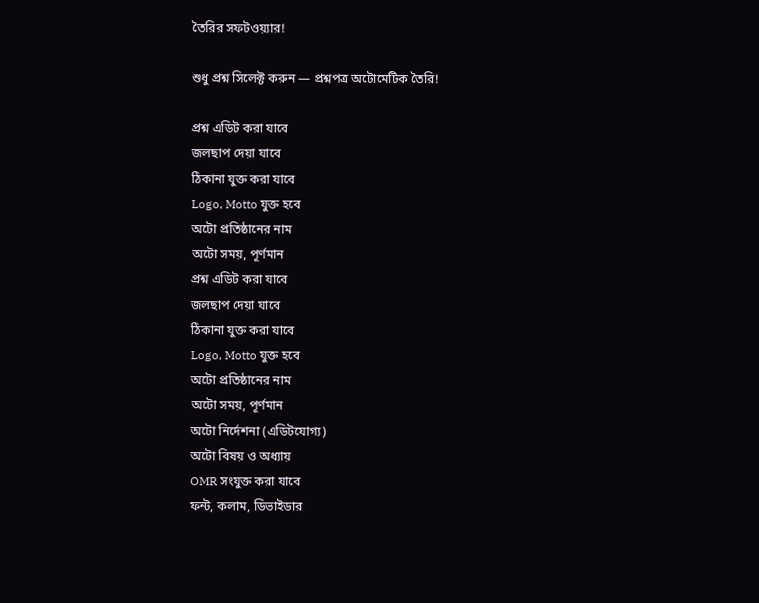তৈরির সফটওয়্যার!

শুধু প্রশ্ন সিলেক্ট করুন — প্রশ্নপত্র অটোমেটিক তৈরি!

প্রশ্ন এডিট করা যাবে
জলছাপ দেয়া যাবে
ঠিকানা যুক্ত করা যাবে
Logo, Motto যুক্ত হবে
অটো প্রতিষ্ঠানের নাম
অটো সময়, পূর্ণমান
প্রশ্ন এডিট করা যাবে
জলছাপ দেয়া যাবে
ঠিকানা যুক্ত করা যাবে
Logo, Motto যুক্ত হবে
অটো প্রতিষ্ঠানের নাম
অটো সময়, পূর্ণমান
অটো নির্দেশনা (এডিটযোগ্য)
অটো বিষয় ও অধ্যায়
OMR সংযুক্ত করা যাবে
ফন্ট, কলাম, ডিভাইডার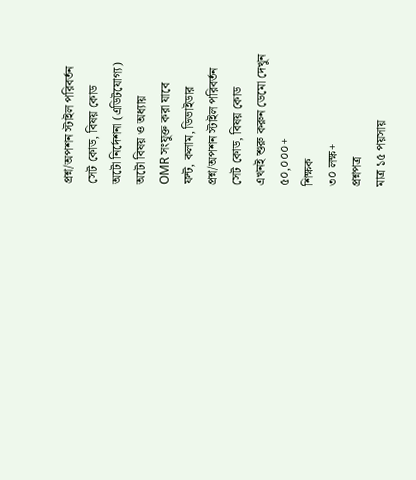প্রশ্ন/অপশন স্টাইল পরিবর্তন
সেট কোড, বিষয় কোড
অটো নির্দেশনা (এডিটযোগ্য)
অটো বিষয় ও অধ্যায়
OMR সংযুক্ত করা যাবে
ফন্ট, কলাম, ডিভাইডার
প্রশ্ন/অপশন স্টাইল পরিবর্তন
সেট কোড, বিষয় কোড
এখনই শুরু করুন ডেমো দেখুন
৫০,০০০+
শিক্ষক
৩০ লক্ষ+
প্রশ্নপত্র
মাত্র ১৫ পয়সায়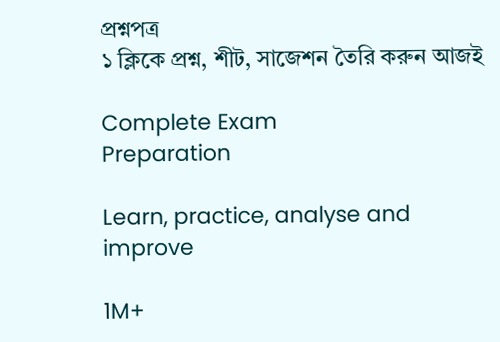প্রশ্নপত্র
১ ক্লিকে প্রশ্ন, শীট, সাজেশন তৈরি করুন আজই

Complete Exam
Preparation

Learn, practice, analyse and improve

1M+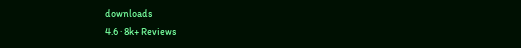downloads
4.6 · 8k+ Reviews